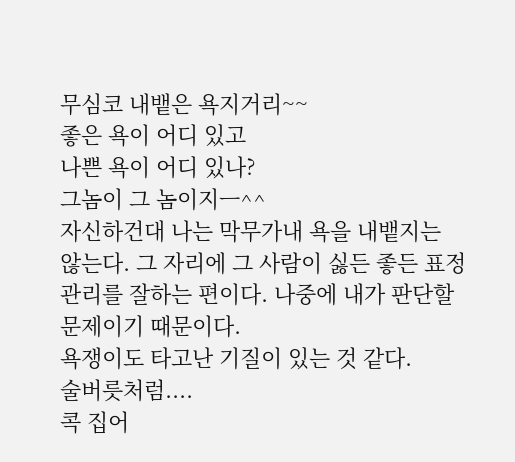무심코 내뱉은 욕지거리~~
좋은 욕이 어디 있고
나쁜 욕이 어디 있나?
그놈이 그 놈이지ㅡ^^
자신하건대 나는 막무가내 욕을 내뱉지는 않는다. 그 자리에 그 사람이 싫든 좋든 표정관리를 잘하는 편이다. 나중에 내가 판단할 문제이기 때문이다.
욕쟁이도 타고난 기질이 있는 것 같다.
술버릇처럼....
콕 집어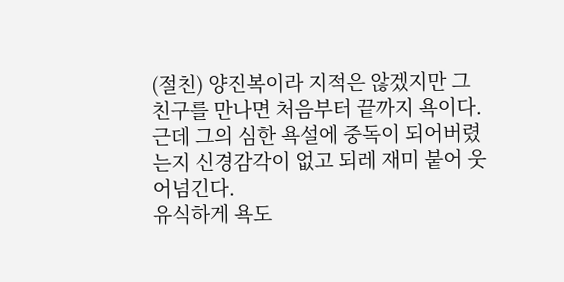(절친) 양진복이라 지적은 않겠지만 그 친구를 만나면 처음부터 끝까지 욕이다. 근데 그의 심한 욕설에 중독이 되어버렸는지 신경감각이 없고 되레 재미 붙어 웃어넘긴다.
유식하게 욕도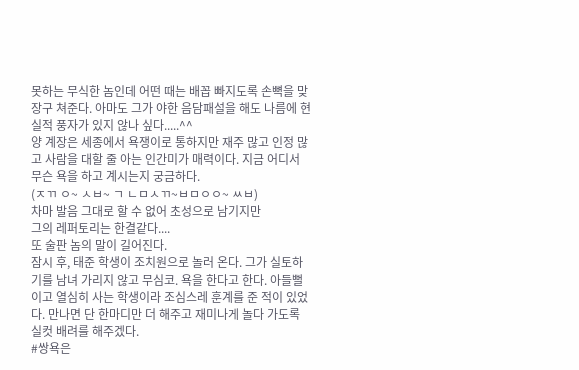못하는 무식한 놈인데 어떤 때는 배꼽 빠지도록 손뼉을 맞장구 쳐준다. 아마도 그가 야한 음담패설을 해도 나름에 현실적 풍자가 있지 않나 싶다.....^^
양 계장은 세종에서 욕쟁이로 통하지만 재주 많고 인정 많고 사람을 대할 줄 아는 인간미가 매력이다. 지금 어디서 무슨 욕을 하고 계시는지 궁금하다.
(ㅈㄲ ㅇ~ ㅅㅂ~ ㄱ ㄴㅁㅅㄲ~ㅂㅁㅇㅇ~ ㅆㅂ)
차마 발음 그대로 할 수 없어 초성으로 남기지만
그의 레퍼토리는 한결같다....
또 술판 놈의 말이 길어진다.
잠시 후, 태준 학생이 조치원으로 놀러 온다. 그가 실토하기를 남녀 가리지 않고 무심코. 욕을 한다고 한다. 아들뻘이고 열심히 사는 학생이라 조심스레 훈계를 준 적이 있었다. 만나면 단 한마디만 더 해주고 재미나게 놀다 가도록 실컷 배려를 해주겠다.
#쌍욕은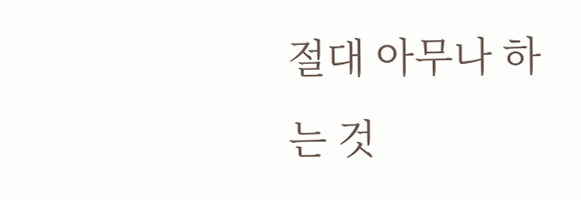절대 아무나 하는 것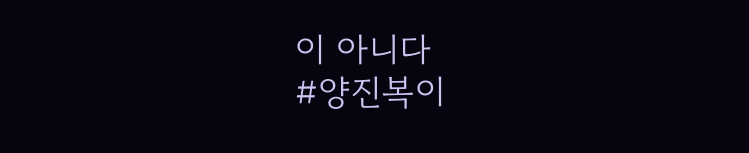이 아니다
#양진복이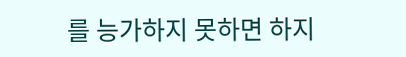를 능가하지 못하면 하지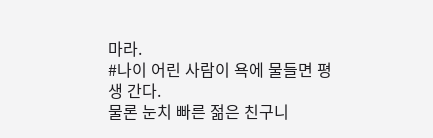마라.
#나이 어린 사람이 욕에 물들면 평생 간다.
물론 눈치 빠른 젊은 친구니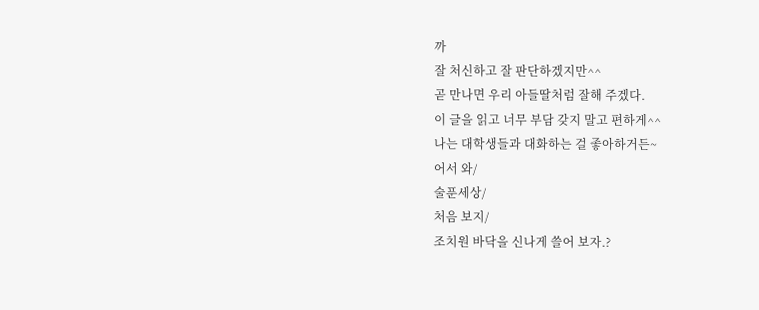까
잘 처신하고 잘 판단하겠지만^^
곧 만나면 우리 아들딸처럼 잘해 주겠다.
이 글을 읽고 너무 부담 갖지 말고 편하게^^
나는 대학생들과 대화하는 걸 좋아하거든~
어서 와/
술푼세상/
처음 보지/
조치원 바닥을 신나게 쓸어 보자.?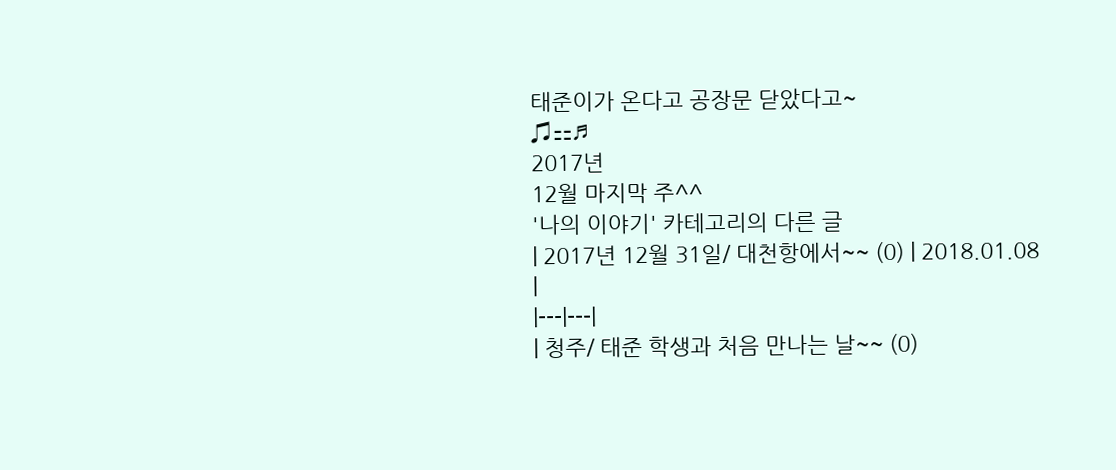태준이가 온다고 공장문 닫았다고~
♫⚏♬
2017년
12월 마지막 주^^
'나의 이야기' 카테고리의 다른 글
| 2017년 12월 31일/ 대천항에서~~ (0) | 2018.01.08 |
|---|---|
| 청주/ 태준 학생과 처음 만나는 날~~ (0)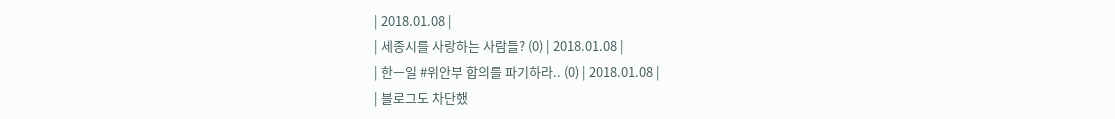| 2018.01.08 |
| 세종시를 사랑하는 사람들? (0) | 2018.01.08 |
| 한ㅡ일 #위안부 합의를 파기하라.. (0) | 2018.01.08 |
| 블로그도 차단했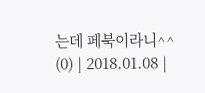는데 페북이라니^^ (0) | 2018.01.08 |